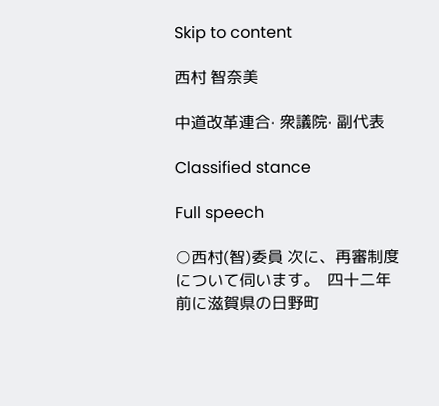Skip to content

西村 智奈美

中道改革連合· 衆議院· 副代表

Classified stance

Full speech

○西村(智)委員 次に、再審制度について伺います。  四十二年前に滋賀県の日野町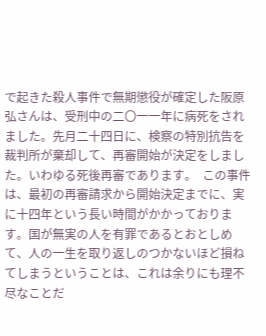で起きた殺人事件で無期懲役が確定した阪原弘さんは、受刑中の二〇一一年に病死をされました。先月二十四日に、検察の特別抗告を裁判所が棄却して、再審開始が決定をしました。いわゆる死後再審であります。  この事件は、最初の再審請求から開始決定までに、実に十四年という長い時間がかかっております。国が無実の人を有罪であるとおとしめて、人の一生を取り返しのつかないほど損ねてしまうということは、これは余りにも理不尽なことだ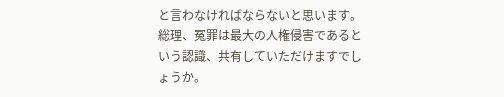と言わなければならないと思います。  総理、冤罪は最大の人権侵害であるという認識、共有していただけますでしょうか。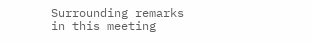Surrounding remarks in this meeting